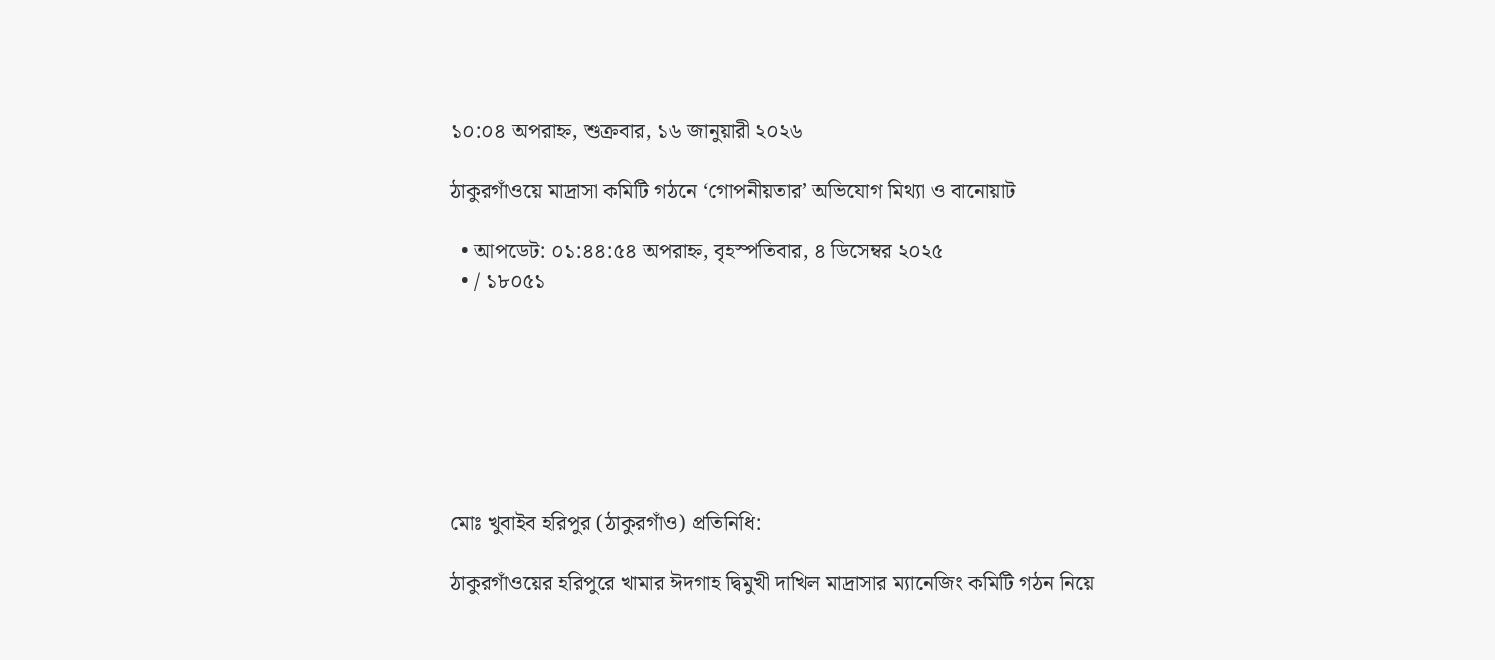১০:০৪ অপরাহ্ন, শুক্রবার, ১৬ জানুয়ারী ২০২৬

ঠাকুরগাঁওয়ে মাদ্রাসা কমিটি গঠনে ‘গোপনীয়তার’ অভিযোগ মিথ্যা ও বানোয়াট

  • আপডেট: ০১:৪৪:৫৪ অপরাহ্ন, বৃহস্পতিবার, ৪ ডিসেম্বর ২০২৫
  • / ১৮০৫১







মোঃ খুবাইব হরিপুর (ঠাকুরগাঁও) প্রতিনিধি:

ঠাকুরগাঁওয়ের হরিপুরে খামার ঈদগাহ দ্বিমুখী দাখিল মাদ্রাসার ম্যানেজিং কমিটি গঠন নিয়ে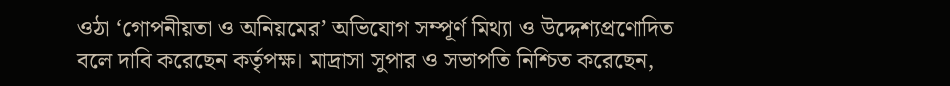ওঠা ‘গোপনীয়তা ও অনিয়মের’ অভিযোগ সম্পূর্ণ মিথ্যা ও উদ্দেশ্যপ্রণোদিত বলে দাবি করেছেন কর্তৃপক্ষ। মাদ্রাসা সুপার ও সভাপতি নিশ্চিত করেছেন,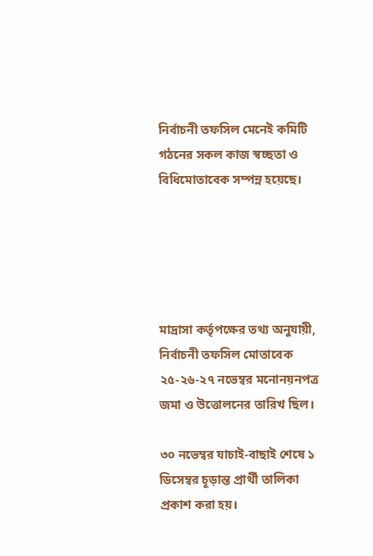নির্বাচনী তফসিল মেনেই কমিটি গঠনের সকল কাজ স্বচ্ছতা ও বিধিমোতাবেক সম্পন্ন হয়েছে।





মাদ্রাসা কর্তৃপক্ষের তথ্য অনুযায়ী, নির্বাচনী তফসিল মোতাবেক ২৫-২৬-২৭ নভেম্বর মনোনয়নপত্র জমা ও উত্তোলনের তারিখ ছিল।

৩০ নভেম্বর যাচাই-বাছাই শেষে ১ ডিসেম্বর চূড়ান্ত প্রার্থী তালিকা প্রকাশ করা হয়।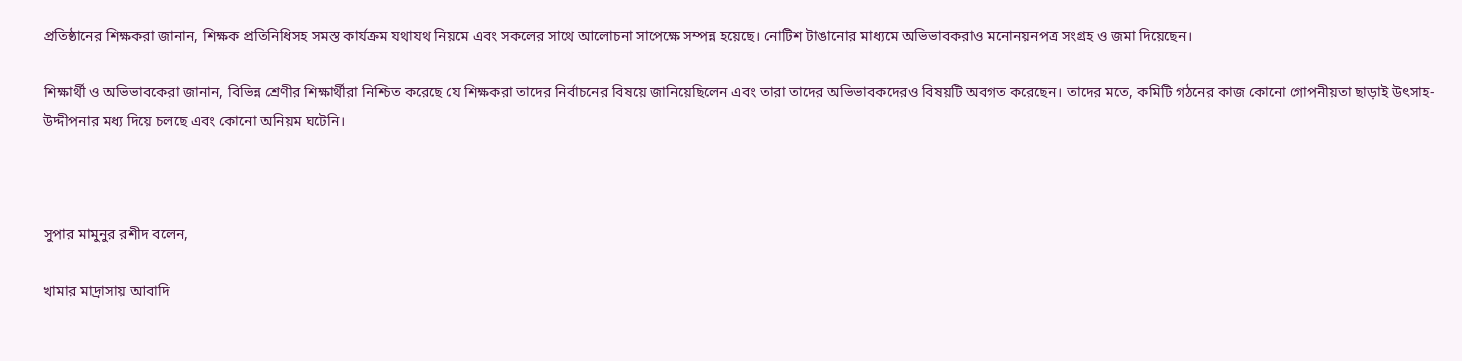প্রতিষ্ঠানের শিক্ষকরা জানান, শিক্ষক প্রতিনিধিসহ সমস্ত কার্যক্রম যথাযথ নিয়মে এবং সকলের সাথে আলোচনা সাপেক্ষে সম্পন্ন হয়েছে। নোটিশ টাঙানোর মাধ্যমে অভিভাবকরাও মনোনয়নপত্র সংগ্রহ ও জমা দিয়েছেন।

শিক্ষার্থী ও অভিভাবকেরা জানান, বিভিন্ন শ্রেণীর শিক্ষার্থীরা নিশ্চিত করেছে যে শিক্ষকরা তাদের নির্বাচনের বিষয়ে জানিয়েছিলেন এবং তারা তাদের অভিভাবকদেরও বিষয়টি অবগত করেছেন। তাদের মতে, কমিটি গঠনের কাজ কোনো গোপনীয়তা ছাড়াই উৎসাহ-উদ্দীপনার মধ্য দিয়ে চলছে এবং কোনো অনিয়ম ঘটেনি।



সুপার মামুনুর রশীদ বলেন,

খামার মাদ্রাসায় আবাদি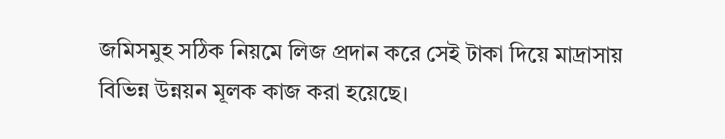জমিসমুহ সঠিক নিয়মে লিজ প্রদান করে সেই টাকা দিয়ে মাদ্রাসায় বিভিন্ন উন্নয়ন মূলক কাজ করা হয়েছে।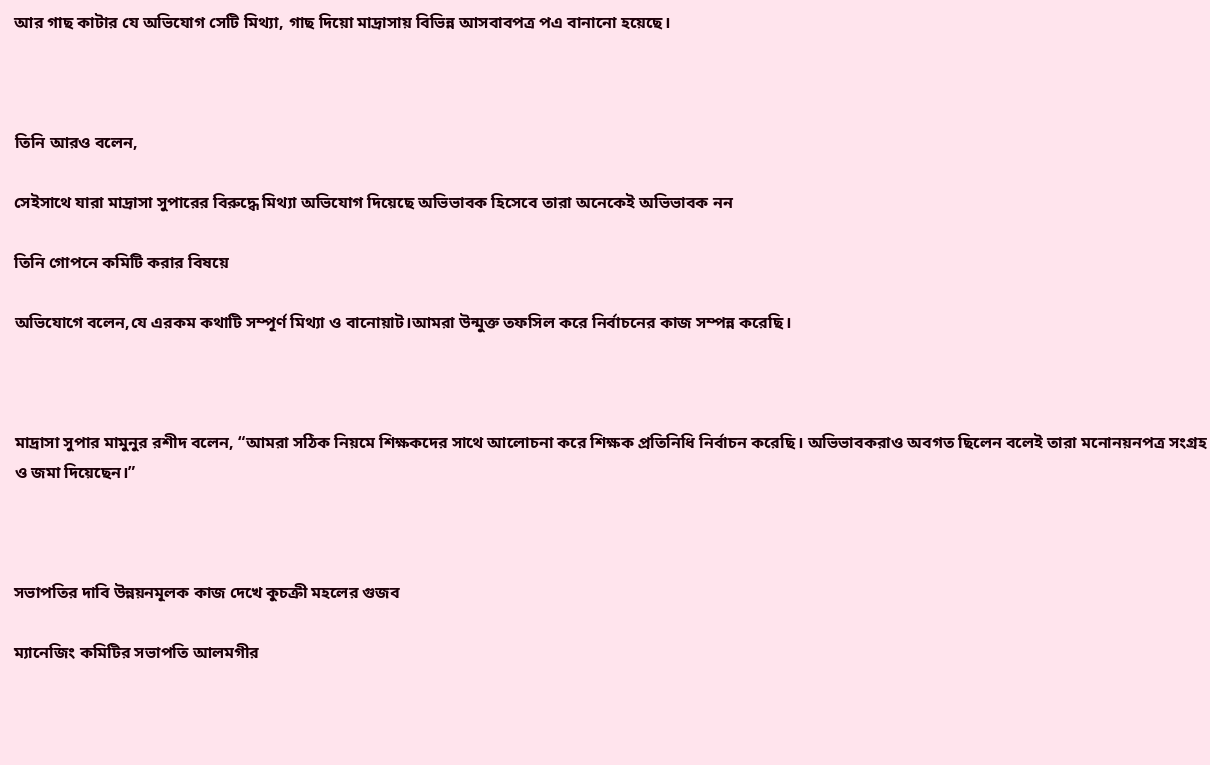আর গাছ কাটার যে অভিযোগ সেটি মিথ্যা, গাছ দিয়ো মাদ্রাসায় বিভিন্ন আসবাবপত্র পএ বানানো হয়েছে।



তিনি আরও বলেন,

সেইসাথে যারা মাদ্রাসা সুপারের বিরুদ্ধে মিথ্যা অভিযোগ দিয়েছে অভিভাবক হিসেবে তারা অনেকেই অভিভাবক নন

তিনি গোপনে কমিটি করার বিষয়ে

অভিযোগে বলেন,যে এরকম কথাটি সম্পূর্ণ মিথ্যা ও বানোয়াট।আমরা উন্মুক্ত তফসিল করে নির্বাচনের কাজ সম্পন্ন করেছি।



মাদ্রাসা সুপার মামুনুর রশীদ বলেন, “আমরা সঠিক নিয়মে শিক্ষকদের সাথে আলোচনা করে শিক্ষক প্রতিনিধি নির্বাচন করেছি। অভিভাবকরাও অবগত ছিলেন বলেই তারা মনোনয়নপত্র সংগ্রহ ও জমা দিয়েছেন।”



সভাপতির দাবি উন্নয়নমূলক কাজ দেখে কুচক্রী মহলের গুজব

ম্যানেজিং কমিটির সভাপতি আলমগীর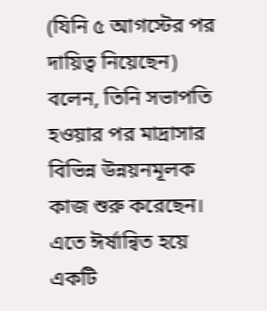(যিনি ৫ আগস্টের পর দায়িত্ব নিয়েছেন) বলেন, তিনি সভাপতি হওয়ার পর মাদ্রাসার বিভিন্ন উন্নয়নমূলক কাজ শুরু করেছেন। এতে ঈর্ষান্বিত হয়ে একটি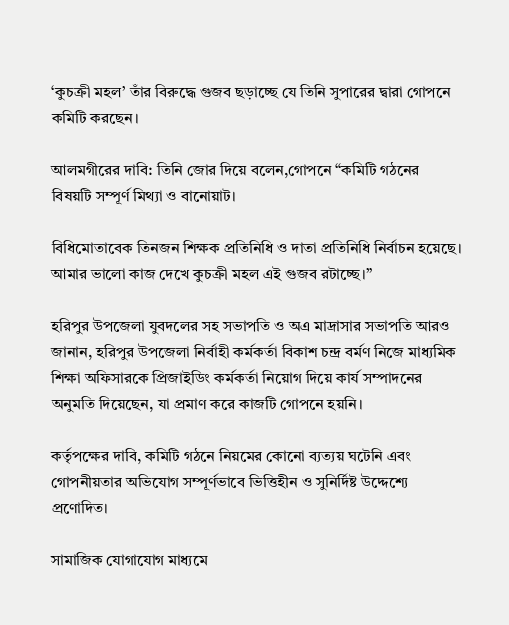‘কুচক্রী মহল’ তাঁর বিরুদ্ধে গুজব ছড়াচ্ছে যে তিনি সুপারের দ্বারা গোপনে কমিটি করছেন।

আলমগীরের দাবি: তিনি জোর দিয়ে বলেন,গোপনে “কমিটি গঠনের বিষয়টি সম্পূর্ণ মিথ্যা ও বানোয়াট।

বিধিমোতাবেক তিনজন শিক্ষক প্রতিনিধি ও দাতা প্রতিনিধি নির্বাচন হয়েছে। আমার ভালো কাজ দেখে কুচক্রী মহল এই গুজব রটাচ্ছে।”

হরিপুর উপজেলা যুবদলের সহ সভাপতি ও অএ মাদ্রাসার সভাপতি আরও জানান, হরিপুর উপজেলা নির্বাহী কর্মকর্তা বিকাশ চন্দ্র বর্মণ নিজে মাধ্যমিক শিক্ষা অফিসারকে প্রিজাইডিং কর্মকর্তা নিয়োগ দিয়ে কার্য সম্পাদনের অনুমতি দিয়েছেন, যা প্রমাণ করে কাজটি গোপনে হয়নি।

কর্তৃপক্ষের দাবি, কমিটি গঠনে নিয়মের কোনো ব্যত্যয় ঘটেনি এবং গোপনীয়তার অভিযোগ সম্পূর্ণভাবে ভিত্তিহীন ও সুনির্দিষ্ট উদ্দেশ্যে প্রণোদিত।

সামাজিক যোগাযোগ মাধ্যমে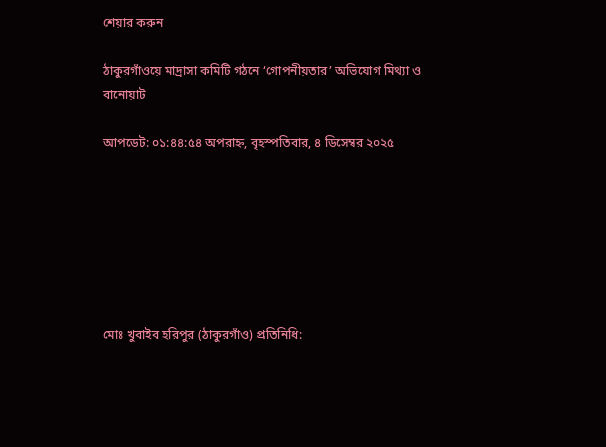শেয়ার করুন

ঠাকুরগাঁওয়ে মাদ্রাসা কমিটি গঠনে ‘গোপনীয়তার’ অভিযোগ মিথ্যা ও বানোয়াট

আপডেট: ০১:৪৪:৫৪ অপরাহ্ন, বৃহস্পতিবার, ৪ ডিসেম্বর ২০২৫







মোঃ খুবাইব হরিপুর (ঠাকুরগাঁও) প্রতিনিধি: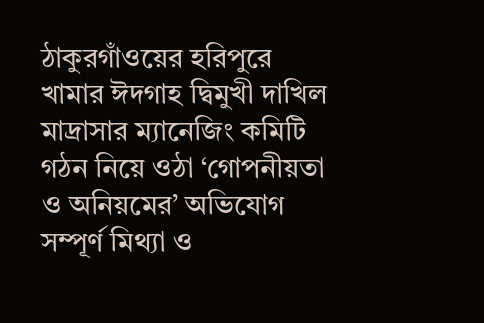ঠাকুরগাঁওয়ের হরিপুরে খামার ঈদগাহ দ্বিমুখী দাখিল মাদ্রাসার ম্যানেজিং কমিটি গঠন নিয়ে ওঠা ‘গোপনীয়তা ও অনিয়মের’ অভিযোগ সম্পূর্ণ মিথ্যা ও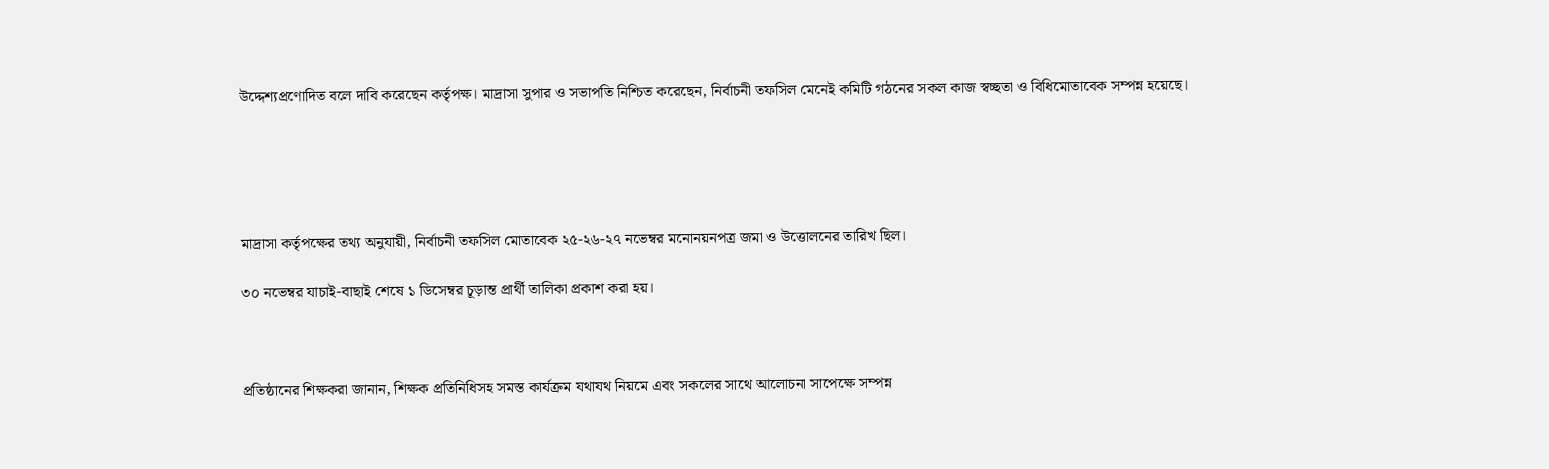উদ্দেশ্যপ্রণোদিত বলে দাবি করেছেন কর্তৃপক্ষ। মাদ্রাসা সুপার ও সভাপতি নিশ্চিত করেছেন, নির্বাচনী তফসিল মেনেই কমিটি গঠনের সকল কাজ স্বচ্ছতা ও বিধিমোতাবেক সম্পন্ন হয়েছে।





মাদ্রাসা কর্তৃপক্ষের তথ্য অনুযায়ী, নির্বাচনী তফসিল মোতাবেক ২৫-২৬-২৭ নভেম্বর মনোনয়নপত্র জমা ও উত্তোলনের তারিখ ছিল।

৩০ নভেম্বর যাচাই-বাছাই শেষে ১ ডিসেম্বর চূড়ান্ত প্রার্থী তালিকা প্রকাশ করা হয়।



প্রতিষ্ঠানের শিক্ষকরা জানান, শিক্ষক প্রতিনিধিসহ সমস্ত কার্যক্রম যথাযথ নিয়মে এবং সকলের সাথে আলোচনা সাপেক্ষে সম্পন্ন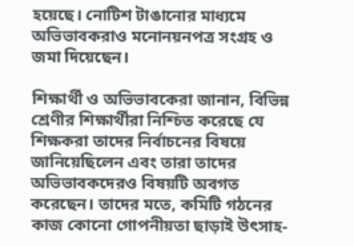হয়েছে। নোটিশ টাঙানোর মাধ্যমে অভিভাবকরাও মনোনয়নপত্র সংগ্রহ ও জমা দিয়েছেন।

শিক্ষার্থী ও অভিভাবকেরা জানান, বিভিন্ন শ্রেণীর শিক্ষার্থীরা নিশ্চিত করেছে যে শিক্ষকরা তাদের নির্বাচনের বিষয়ে জানিয়েছিলেন এবং তারা তাদের অভিভাবকদেরও বিষয়টি অবগত করেছেন। তাদের মতে, কমিটি গঠনের কাজ কোনো গোপনীয়তা ছাড়াই উৎসাহ-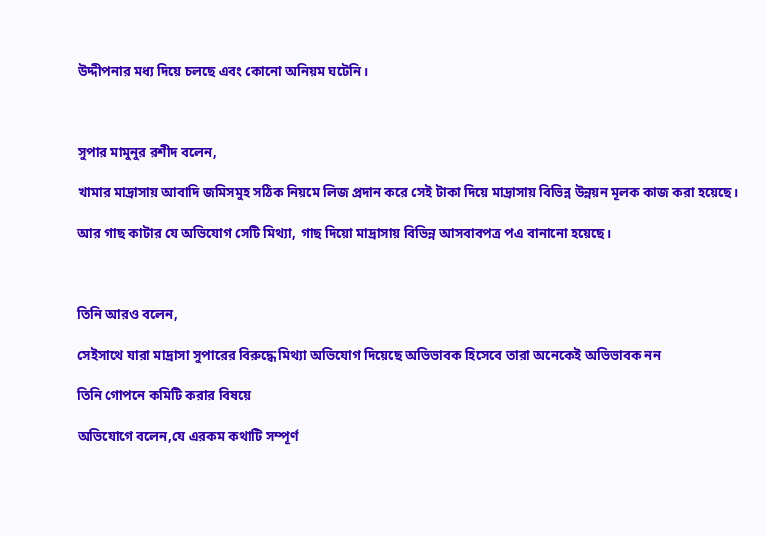উদ্দীপনার মধ্য দিয়ে চলছে এবং কোনো অনিয়ম ঘটেনি।



সুপার মামুনুর রশীদ বলেন,

খামার মাদ্রাসায় আবাদি জমিসমুহ সঠিক নিয়মে লিজ প্রদান করে সেই টাকা দিয়ে মাদ্রাসায় বিভিন্ন উন্নয়ন মূলক কাজ করা হয়েছে।

আর গাছ কাটার যে অভিযোগ সেটি মিথ্যা, গাছ দিয়ো মাদ্রাসায় বিভিন্ন আসবাবপত্র পএ বানানো হয়েছে।



তিনি আরও বলেন,

সেইসাথে যারা মাদ্রাসা সুপারের বিরুদ্ধে মিথ্যা অভিযোগ দিয়েছে অভিভাবক হিসেবে তারা অনেকেই অভিভাবক নন

তিনি গোপনে কমিটি করার বিষয়ে

অভিযোগে বলেন,যে এরকম কথাটি সম্পূর্ণ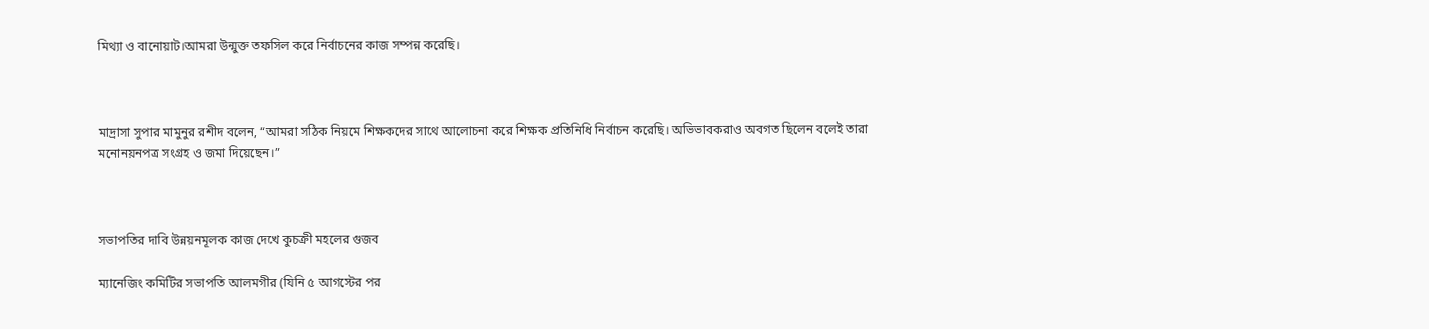মিথ্যা ও বানোয়াট।আমরা উন্মুক্ত তফসিল করে নির্বাচনের কাজ সম্পন্ন করেছি।



মাদ্রাসা সুপার মামুনুর রশীদ বলেন, “আমরা সঠিক নিয়মে শিক্ষকদের সাথে আলোচনা করে শিক্ষক প্রতিনিধি নির্বাচন করেছি। অভিভাবকরাও অবগত ছিলেন বলেই তারা মনোনয়নপত্র সংগ্রহ ও জমা দিয়েছেন।”



সভাপতির দাবি উন্নয়নমূলক কাজ দেখে কুচক্রী মহলের গুজব

ম্যানেজিং কমিটির সভাপতি আলমগীর (যিনি ৫ আগস্টের পর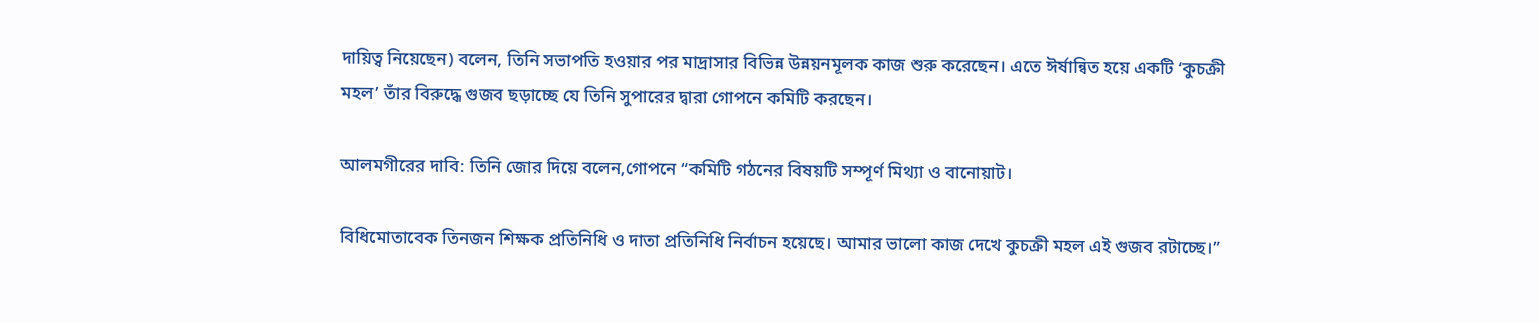দায়িত্ব নিয়েছেন) বলেন, তিনি সভাপতি হওয়ার পর মাদ্রাসার বিভিন্ন উন্নয়নমূলক কাজ শুরু করেছেন। এতে ঈর্ষান্বিত হয়ে একটি ‘কুচক্রী মহল’ তাঁর বিরুদ্ধে গুজব ছড়াচ্ছে যে তিনি সুপারের দ্বারা গোপনে কমিটি করছেন।

আলমগীরের দাবি: তিনি জোর দিয়ে বলেন,গোপনে “কমিটি গঠনের বিষয়টি সম্পূর্ণ মিথ্যা ও বানোয়াট।

বিধিমোতাবেক তিনজন শিক্ষক প্রতিনিধি ও দাতা প্রতিনিধি নির্বাচন হয়েছে। আমার ভালো কাজ দেখে কুচক্রী মহল এই গুজব রটাচ্ছে।”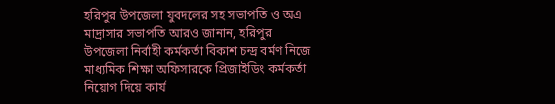হরিপুর উপজেলা যুবদলের সহ সভাপতি ও অএ মাদ্রাসার সভাপতি আরও জানান, হরিপুর উপজেলা নির্বাহী কর্মকর্তা বিকাশ চন্দ্র বর্মণ নিজে মাধ্যমিক শিক্ষা অফিসারকে প্রিজাইডিং কর্মকর্তা নিয়োগ দিয়ে কার্য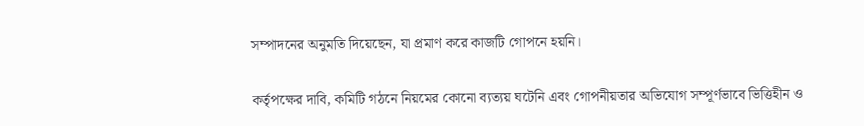সম্পাদনের অনুমতি দিয়েছেন, যা প্রমাণ করে কাজটি গোপনে হয়নি।

কর্তৃপক্ষের দাবি, কমিটি গঠনে নিয়মের কোনো ব্যত্যয় ঘটেনি এবং গোপনীয়তার অভিযোগ সম্পূর্ণভাবে ভিত্তিহীন ও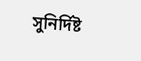সুনির্দিষ্ট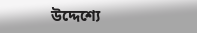উদ্দেশ্যে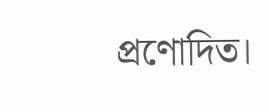প্রণোদিত।